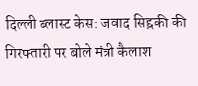दिल्ली ब्लास्ट केस: जवाद सिद्द़की की गिरफ्तारी पर बोले मंत्री कैलाश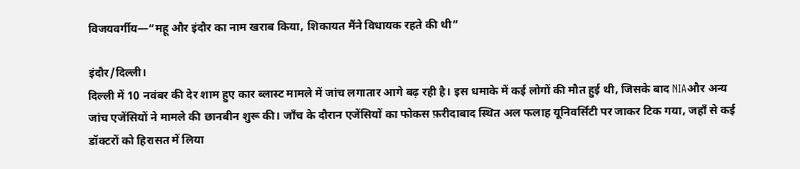विजयवर्गीय—“महू और इंदौर का नाम खराब किया, शिकायत मैंने विधायक रहते की थी”

इंदौर/दिल्ली।
दिल्ली में 10 नवंबर की देर शाम हुए कार ब्लास्ट मामले में जांच लगातार आगे बढ़ रही है। इस धमाके में कई लोगों की मौत हुई थी, जिसके बाद NIAऔर अन्य जांच एजेंसियों ने मामले की छानबीन शुरू की। जाँच के दौरान एजेंसियों का फोकस फ़रीदाबाद स्थित अल फलाह यूनिवर्सिटी पर जाकर टिक गया, जहाँ से कई डॉक्टरों को हिरासत में लिया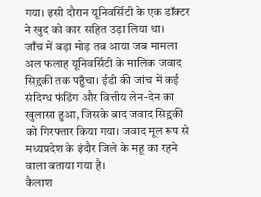गया। इसी दौरान यूनिवर्सिटी के एक डॉक्टर ने खुद को कार सहित उड़ा लिया था।
जाँच में बड़ा मोड़ तब आया जब मामला अल फलाह यूनिवर्सिटी के मालिक जवाद सिद्द़की तक पहुँचा। ईडी की जांच में कई संदिग्ध फंडिंग और वित्तीय लेन-देन का खुलासा हुआ, जिसके बाद जवाद सिद्द़की को गिरफ्तार किया गया। जवाद मूल रूप से मध्यप्रदेश के इंदौर जिले के महू का रहने वाला बताया गया है।
कैलाश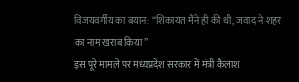विजयवर्गीय का बयान: “शिकायत मैंने ही की थी, जवाद ने शहर का नाम खराब किया”
इस पूरे मामले पर मध्यप्रदेश सरकार में मंत्री कैलाश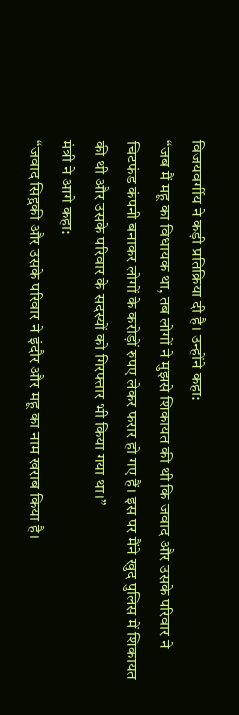विजयवर्गीय ने कड़ी प्रतिक्रिया दी है। उन्होंने कहा:
“जब मैं महू का विधायक था, तब लोगों ने मुझसे शिकायत की थी कि जवाद और उसके परिवार ने चिटफंड कंपनी बनाकर लोगों के करोड़ों रुपए लेकर फरार हो गए हैं। इस पर मैंने खुद पुलिस में शिकायत की थी और उसके परिवार के सदस्यों को गिरफ्तार भी किया गया था।”
मंत्री ने आगे कहा:
“जवाद सिद्द़की और उसके परिवार ने इंदौर और महू का नाम खराब किया है।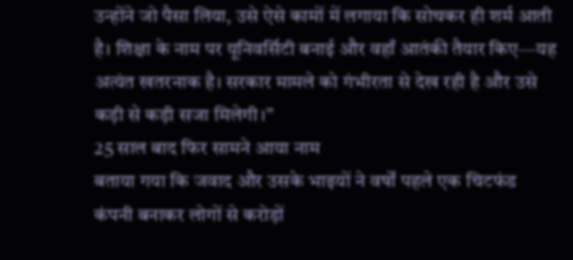उन्होंने जो पैसा लिया, उसे ऐसे कामों में लगाया कि सोचकर ही शर्म आती है। शिक्षा के नाम पर यूनिवर्सिटी बनाई और वहाँ आतंकी तैयार किए—यह अत्यंत खतरनाक है। सरकार मामले को गंभीरता से देख रही है और उसे कड़ी से कड़ी सजा मिलेगी।”
25 साल बाद फिर सामने आया नाम
बताया गया कि जवाद और उसके भाइयों ने वर्षों पहले एक चिटफंड कंपनी बनाकर लोगों से करोड़ों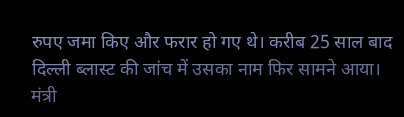रुपए जमा किए और फरार हो गए थे। करीब 25 साल बाद दिल्ली ब्लास्ट की जांच में उसका नाम फिर सामने आया।
मंत्री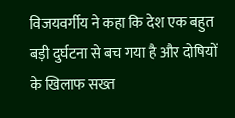विजयवर्गीय ने कहा कि देश एक बहुत बड़ी दुर्घटना से बच गया है और दोषियों के खिलाफ सख्त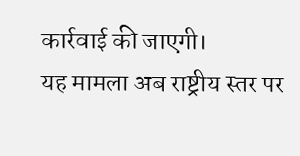कार्रवाई की जाएगी।
यह मामला अब राष्ट्रीय स्तर पर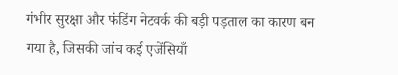गंभीर सुरक्षा और फंडिंग नेटवर्क की बड़ी पड़ताल का कारण बन गया है, जिसकी जांच कई एजेंसियाँ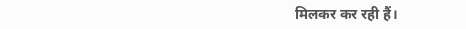मिलकर कर रही हैं।